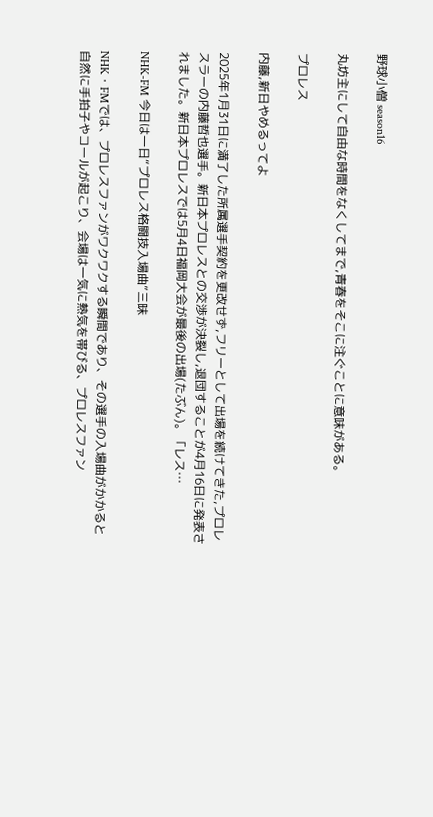野球小僧 season16

丸坊主にして自由な時間をなくしてまで,青春をそこに注ぐことに意味がある。

プロレス

内藤,新日やめるってよ

2025年1月31日に満了した所属選手契約を更改せず,フリーとして出場を続けてきた,プロレスラーの内藤哲也選手。新日本プロレスとの交渉が決裂し,退団することが4月16日に発表されました。新日本プロレスでは5月4日福岡大会が最後の出場(たぶん)。「レス…

NHK-FM 今日は一日“プロレス格闘技入場曲”三昧

NHK・FMでは、プロレスファンがワクワクする瞬間であり、その選手の入場曲がかかると自然に手拍子やコールが起こり、会場は一気に熱気を帯びる、プロレスファン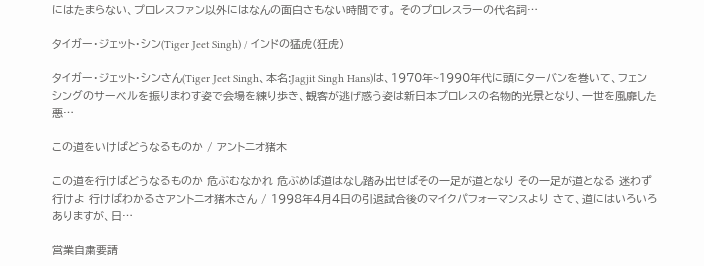にはたまらない、プロレスファン以外にはなんの面白さもない時間です。 そのプロレスラーの代名詞…

タイガー・ジェット・シン(Tiger Jeet Singh) / インドの猛虎(狂虎)

タイガー・ジェット・シンさん(Tiger Jeet Singh、本名:Jagjit Singh Hans)は、1970年~1990年代に頭にターバンを巻いて、フェンシングのサーベルを振りまわす姿で会場を練り歩き、観客が逃げ惑う姿は新日本プロレスの名物的光景となり、一世を風靡した悪…

この道をいけばどうなるものか / アントニオ猪木

この道を行けばどうなるものか 危ぶむなかれ 危ぶめば道はなし踏み出せばその一足が道となり その一足が道となる 迷わず行けよ 行けばわかるさアントニオ猪木さん / 1998年4月4日の引退試合後のマイクパフォーマンスより さて、道にはいろいろありますが、日…

営業自粛要請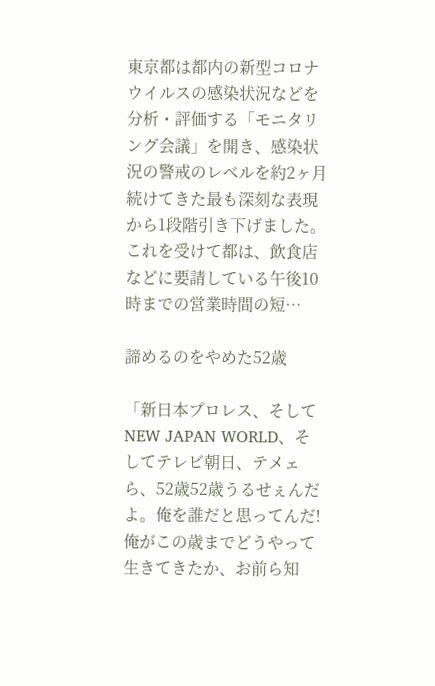東京都は都内の新型コロナウイルスの感染状況などを分析・評価する「モニタリング会議」を開き、感染状況の警戒のレベルを約2ヶ月続けてきた最も深刻な表現から1段階引き下げました。これを受けて都は、飲食店などに要請している午後10時までの営業時間の短…

諦めるのをやめた52歳

「新日本プロレス、そしてNEW JAPAN WORLD、そしてテレビ朝日、テメェら、52歳52歳うるせぇんだよ。俺を誰だと思ってんだ!俺がこの歳までどうやって生きてきたか、お前ら知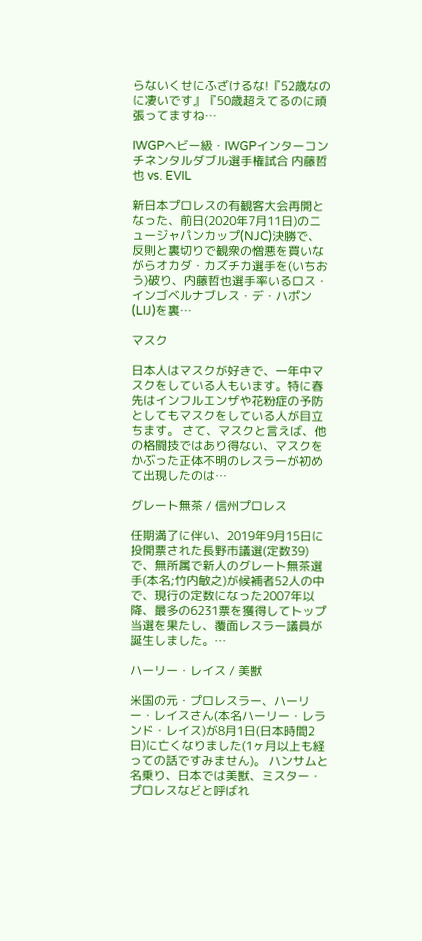らないくせにふざけるな!『52歳なのに凄いです』『50歳超えてるのに頑張ってますね…

IWGPヘビー級・IWGPインターコンチネンタルダブル選手権試合 内藤哲也 vs. EVIL

新日本プロレスの有観客大会再開となった、前日(2020年7月11日)のニュージャパンカップ(NJC)決勝で、反則と裏切りで観衆の憎悪を買いながらオカダ・カズチカ選手を(いちおう)破り、内藤哲也選手率いるロス・インゴベルナブレス・デ・ハポン(LIJ)を裏…

マスク

日本人はマスクが好きで、一年中マスクをしている人もいます。特に春先はインフルエンザや花粉症の予防としてもマスクをしている人が目立ちます。 さて、マスクと言えば、他の格闘技ではあり得ない、マスクをかぶった正体不明のレスラーが初めて出現したのは…

グレート無茶 / 信州プロレス

任期満了に伴い、2019年9月15日に投開票された長野市議選(定数39)で、無所属で新人のグレート無茶選手(本名;竹内敏之)が候補者52人の中で、現行の定数になった2007年以降、最多の6231票を獲得してトップ当選を果たし、覆面レスラー議員が誕生しました。…

ハーリー・レイス / 美獣

米国の元・プロレスラー、ハーリー・レイスさん(本名ハーリー・レランド・レイス)が8月1日(日本時間2日)に亡くなりました(1ヶ月以上も経っての話ですみません)。 ハンサムと名乗り、日本では美獣、ミスター・プロレスなどと呼ばれ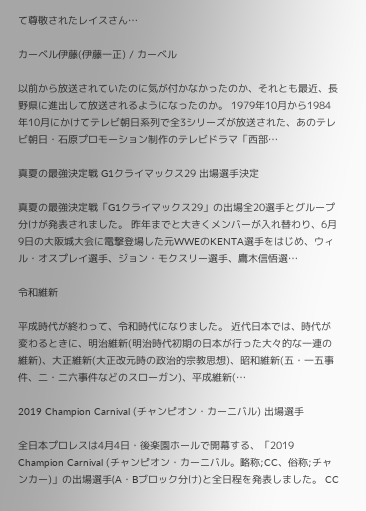て尊敬されたレイスさん…

カーベル伊藤(伊藤一正) / カーベル

以前から放送されていたのに気が付かなかったのか、それとも最近、長野県に進出して放送されるようになったのか。 1979年10月から1984年10月にかけてテレビ朝日系列で全3シリーズが放送された、あのテレビ朝日・石原プロモーション制作のテレビドラマ「西部…

真夏の最強決定戦 G1クライマックス29 出場選手決定

真夏の最強決定戦「G1クライマックス29」の出場全20選手とグループ分けが発表されました。 昨年までと大きくメンバーが入れ替わり、6月9日の大阪城大会に電撃登場した元WWEのKENTA選手をはじめ、ウィル・オスプレイ選手、ジョン・モクスリー選手、鷹木信悟選…

令和維新

平成時代が終わって、令和時代になりました。 近代日本では、時代が変わるときに、明治維新(明治時代初期の日本が行った大々的な一連の維新)、大正維新(大正改元時の政治的宗教思想)、昭和維新(五・一五事件、二・二六事件などのスローガン)、平成維新(…

2019 Champion Carnival (チャンピオン・カーニバル) 出場選手

全日本プロレスは4月4日・後楽園ホールで開幕する、「2019 Champion Carnival (チャンピオン・カーニバル。略称;CC、俗称;チャンカー)」の出場選手(A・Bブロック分け)と全日程を発表しました。 CC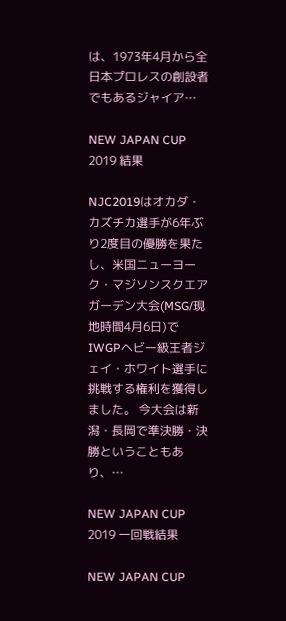は、1973年4月から全日本プロレスの創設者でもあるジャイア…

NEW JAPAN CUP 2019 結果

NJC2019はオカダ・カズチカ選手が6年ぶり2度目の優勝を果たし、米国ニューヨーク・マジソンスクエアガーデン大会(MSG/現地時間4月6日)でIWGPヘビー級王者ジェイ・ホワイト選手に挑戦する権利を獲得しました。 今大会は新潟・長岡で準決勝・決勝ということもあり、…

NEW JAPAN CUP 2019 一回戦結果

NEW JAPAN CUP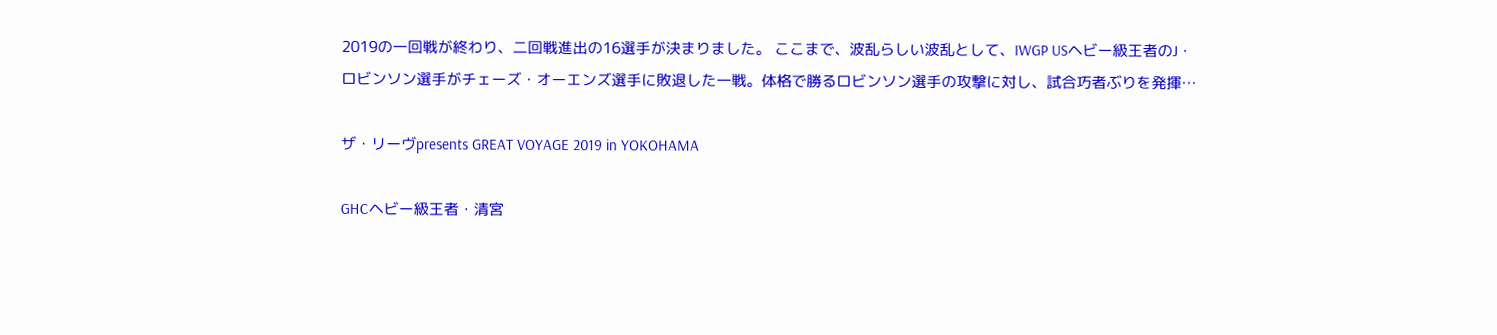2019の一回戦が終わり、二回戦進出の16選手が決まりました。 ここまで、波乱らしい波乱として、IWGP USヘビー級王者のJ・ロビンソン選手がチェーズ・オーエンズ選手に敗退した一戦。体格で勝るロビンソン選手の攻撃に対し、試合巧者ぶりを発揮…

ザ・リーヴpresents GREAT VOYAGE 2019 in YOKOHAMA

GHCヘビー級王者・清宮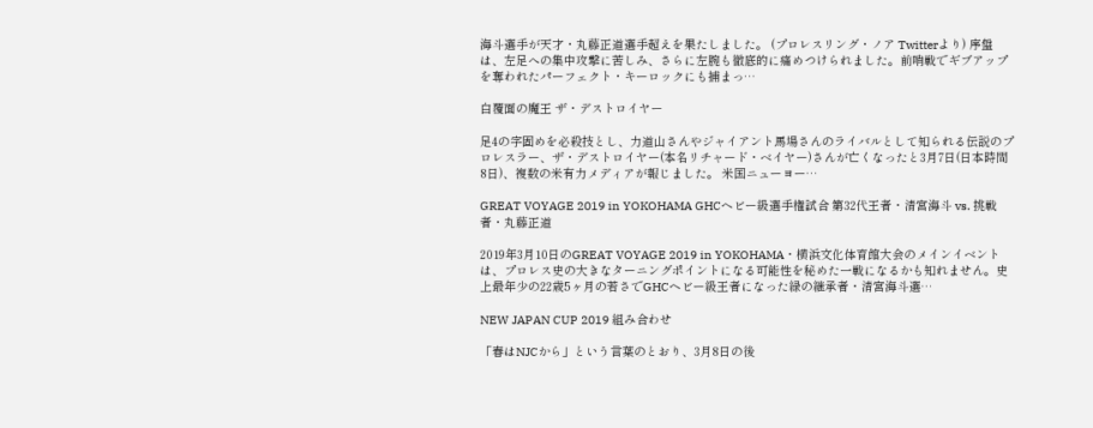海斗選手が天才・丸藤正道選手超えを果たしました。 (プロレスリング・ノア Twitterより) 序盤は、左足への集中攻撃に苦しみ、さらに左腕も徹底的に痛めつけられました。前哨戦でギブアップを奪われたパーフェクト・キーロックにも捕まっ…

白覆面の魔王 ザ・デストロイヤー

足4の字固めを必殺技とし、力道山さんやジャイアント馬場さんのライバルとして知られる伝説のプロレスラー、ザ・デストロイヤー(本名リチャード・ベイヤー)さんが亡くなったと3月7日(日本時間8日)、複数の米有力メディアが報じました。 米国ニューヨー…

GREAT VOYAGE 2019 in YOKOHAMA GHCヘビー級選手権試合 第32代王者・清宮海斗 vs. 挑戦者・丸藤正道

2019年3月10日のGREAT VOYAGE 2019 in YOKOHAMA・横浜文化体育館大会のメインイベントは、プロレス史の大きなターニングポイントになる可能性を秘めた一戦になるかも知れません。史上最年少の22歳5ヶ月の若さでGHCヘビー級王者になった緑の継承者・清宮海斗選…

NEW JAPAN CUP 2019 組み合わせ

「春はNJCから」という言葉のとおり、3月8日の後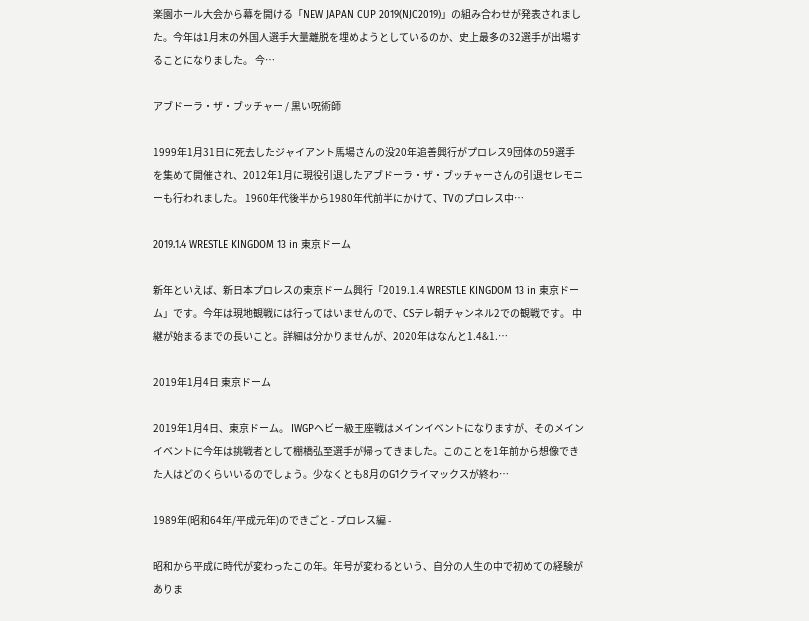楽園ホール大会から幕を開ける「NEW JAPAN CUP 2019(NJC2019)」の組み合わせが発表されました。今年は1月末の外国人選手大量離脱を埋めようとしているのか、史上最多の32選手が出場することになりました。 今…

アブドーラ・ザ・ブッチャー / 黒い呪術師

1999年1月31日に死去したジャイアント馬場さんの没20年追善興行がプロレス9団体の59選手を集めて開催され、2012年1月に現役引退したアブドーラ・ザ・ブッチャーさんの引退セレモニーも行われました。 1960年代後半から1980年代前半にかけて、TVのプロレス中…

2019.1.4 WRESTLE KINGDOM 13 in 東京ドーム

新年といえば、新日本プロレスの東京ドーム興行「2019.1.4 WRESTLE KINGDOM 13 in 東京ドーム」です。今年は現地観戦には行ってはいませんので、CSテレ朝チャンネル2での観戦です。 中継が始まるまでの長いこと。詳細は分かりませんが、2020年はなんと1.4&1.…

2019年1月4日 東京ドーム

2019年1月4日、東京ドーム。 IWGPヘビー級王座戦はメインイベントになりますが、そのメインイベントに今年は挑戦者として棚橋弘至選手が帰ってきました。このことを1年前から想像できた人はどのくらいいるのでしょう。少なくとも8月のG1クライマックスが終わ…

1989年(昭和64年/平成元年)のできごと - プロレス編 -

昭和から平成に時代が変わったこの年。年号が変わるという、自分の人生の中で初めての経験がありま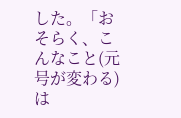した。「おそらく、こんなこと(元号が変わる)は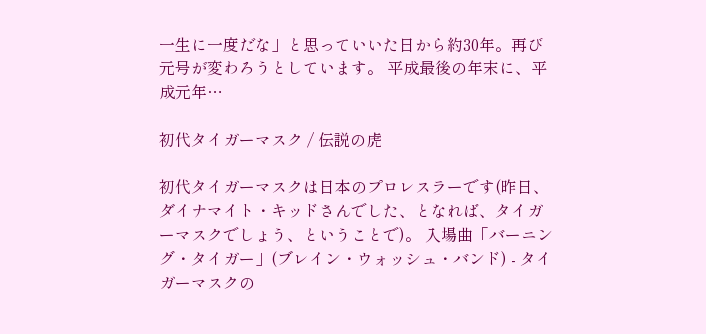一生に一度だな」と思っていいた日から約30年。再び元号が変わろうとしています。 平成最後の年末に、平成元年…

初代タイガーマスク / 伝説の虎

初代タイガーマスクは日本のプロレスラーです(昨日、ダイナマイト・キッドさんでした、となれば、タイガーマスクでしょう、ということで)。 入場曲「バーニング・タイガー」(ブレイン・ウォッシュ・バンド) - タイガーマスクの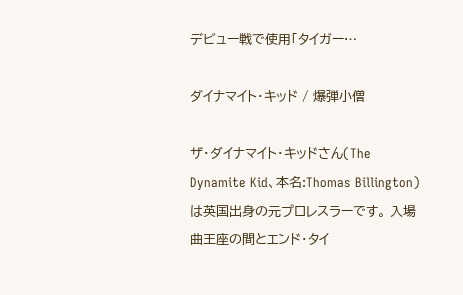デビュー戦で使用「タイガー…

ダイナマイト・キッド / 爆弾小僧

ザ・ダイナマイト・キッドさん(The Dynamite Kid、本名:Thomas Billington)は英国出身の元プロレスラーです。 入場曲王座の間とエンド・タイ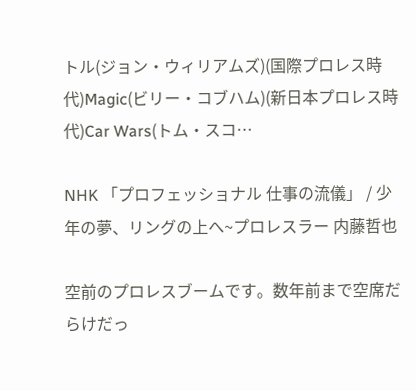トル(ジョン・ウィリアムズ)(国際プロレス時代)Magic(ビリー・コブハム)(新日本プロレス時代)Car Wars(トム・スコ…

NHK 「プロフェッショナル 仕事の流儀」 / 少年の夢、リングの上へ~プロレスラー 内藤哲也

空前のプロレスブームです。数年前まで空席だらけだっ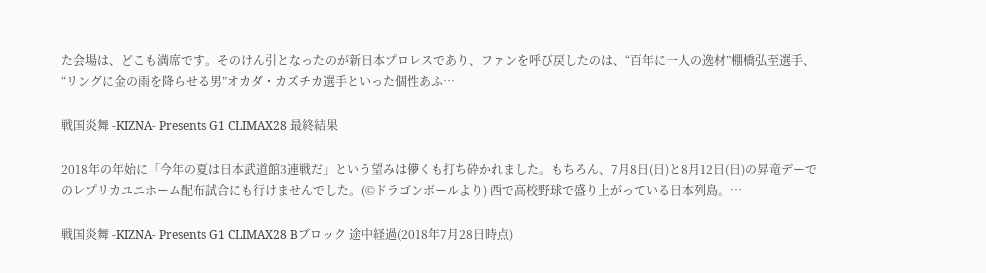た会場は、どこも満席です。そのけん引となったのが新日本プロレスであり、ファンを呼び戻したのは、“百年に一人の逸材”棚橋弘至選手、“リングに金の雨を降らせる男”オカダ・カズチカ選手といった個性あふ…

戦国炎舞 -KIZNA- Presents G1 CLIMAX28 最終結果

2018年の年始に「今年の夏は日本武道館3連戦だ」という望みは儚くも打ち砕かれました。もちろん、7月8日(日)と8月12日(日)の昇竜デーでのレプリカユニホーム配布試合にも行けませんでした。(©ドラゴンボールより) 西で高校野球で盛り上がっている日本列島。…

戦国炎舞 -KIZNA- Presents G1 CLIMAX28 Bブロック 途中経過(2018年7月28日時点)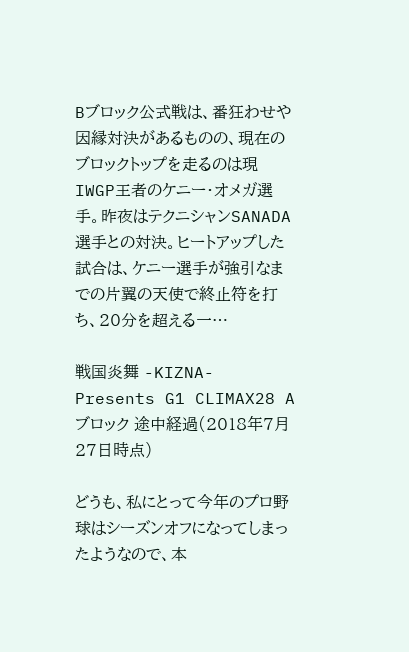Bブロック公式戦は、番狂わせや因縁対決があるものの、現在のブロックトップを走るのは現IWGP王者のケニー・オメガ選手。昨夜はテクニシャンSANADA選手との対決。ヒートアップした試合は、ケニー選手が強引なまでの片翼の天使で終止符を打ち、20分を超える一…

戦国炎舞 -KIZNA- Presents G1 CLIMAX28 Aブロック 途中経過(2018年7月27日時点)

どうも、私にとって今年のプロ野球はシーズンオフになってしまったようなので、本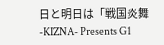日と明日は「戦国炎舞 -KIZNA- Presents G1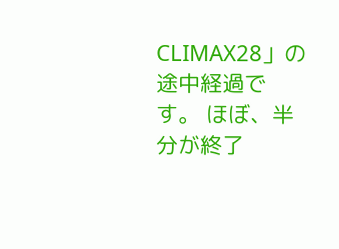CLIMAX28」の途中経過です。 ほぼ、半分が終了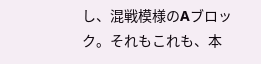し、混戦模様のAブロック。それもこれも、本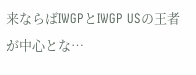来ならばIWGPとIWGP USの王者が中心とな…